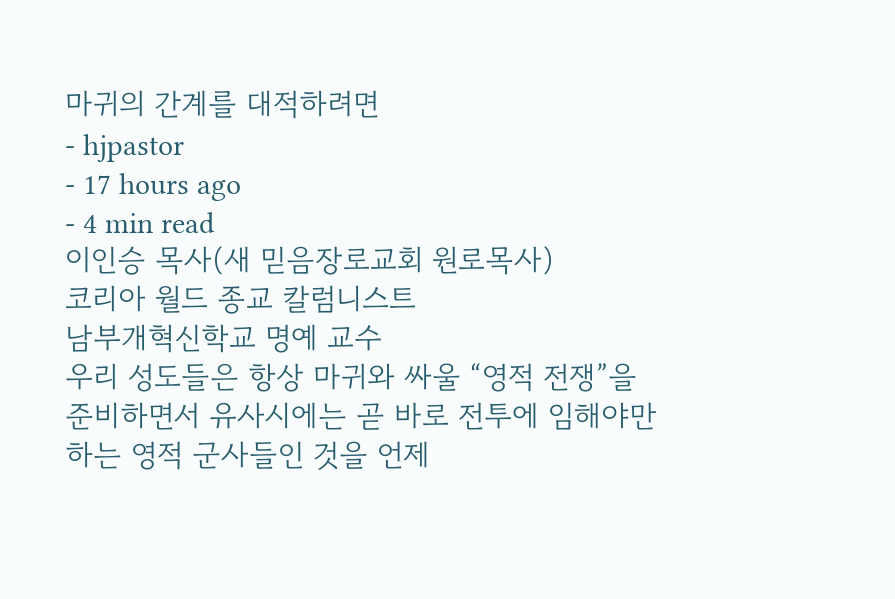마귀의 간계를 대적하려면
- hjpastor
- 17 hours ago
- 4 min read
이인승 목사(새 믿음장로교회 원로목사)
코리아 월드 종교 칼럼니스트
남부개혁신학교 명예 교수
우리 성도들은 항상 마귀와 싸울 “영적 전쟁”을 준비하면서 유사시에는 곧 바로 전투에 임해야만 하는 영적 군사들인 것을 언제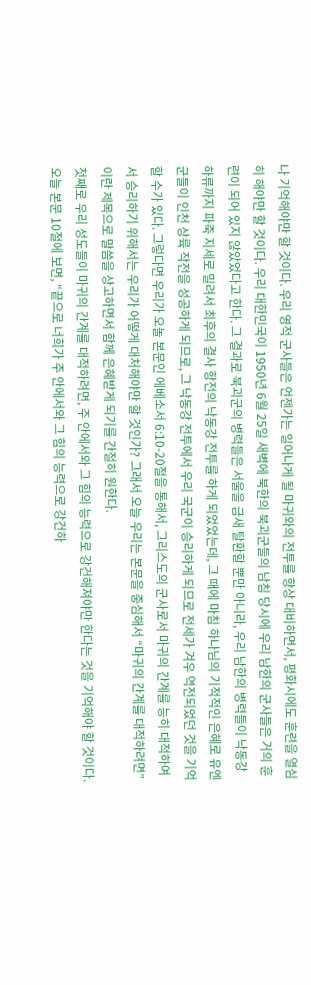나 기억해야만 할 것이다. 우리 영적 군사들은 언젠가는 일어나게 될 마귀와의 전투를 항상 대비하면서, 평화시에도 훈련을 열심히 해야만 할 것이다. 우리 대한민국이 1950년 6월 25일 새벽에 북한의 북괴군들의 남침 당시에 우리 남한의 군사들은 거의 훈련이 되어 있지 않았었다고 한다. 그 결과로 북괴군의 병력들은 서울을 금새 탈환할 뿐만 아니라, 우리 남한의 병력들이 낙동강 하류까지 파죽 지세로 밀려서 최후의 결사 항전의 낙동강 전투를 하게 되었었는데, 그 때에 마침 하나님의 기적적인 은혜로 유엔군들이 인천 상륙 작전을 성공하게 되므로, 그 낙동강 전투에서 우리 국군이 승리하게 되므로 전세가 겨우 역전되었던 것을 기억할 수가 있다. 그렇다면 우리가 오놀 본문인 에베소서 6:10-20절을 통해서, 그리스도의 군사로서 마귀의 간계를 능히 대적하여서 승리하기 위해서는 우리가 어떻게 대처해야만 할 것인가? 그래서 오늘 우리는 본문을 중심해서 “마귀의 간계를 대적하려면”이란 제목으로 말씀을 상고하면서 함께 은혜받게 되기를 간절히 원한다.
첫째로 우리 성도들이 마귀의 간계를 대적하려면, 주 안에서와 그 힘의 능력으로 강건해져야만 한다는 것을 기억해야 할 것이다.
오늘 본문 10절에 보면, “끝으로 너희가 주 안에서와 그 힘의 능력으로 강건하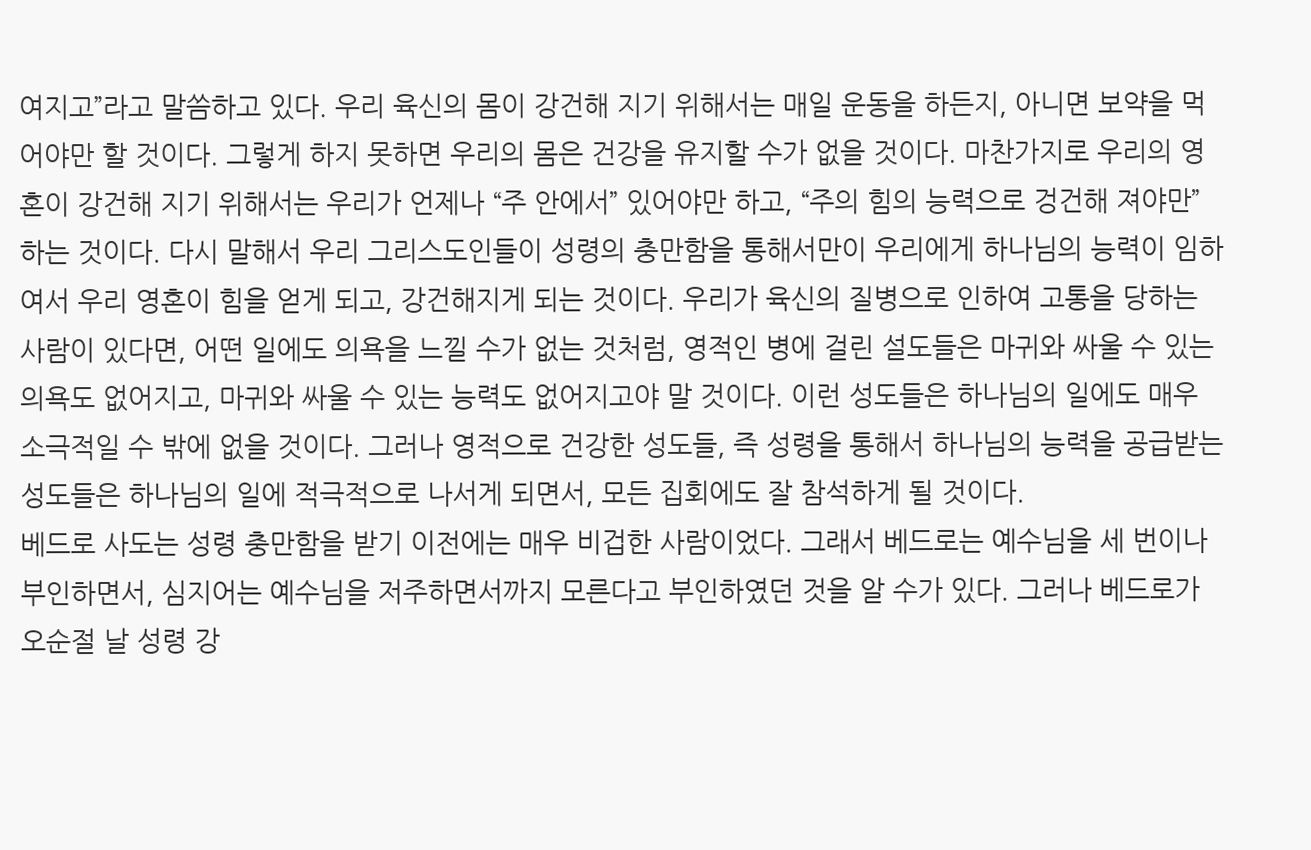여지고”라고 말씀하고 있다. 우리 육신의 몸이 강건해 지기 위해서는 매일 운동을 하든지, 아니면 보약을 먹어야만 할 것이다. 그렇게 하지 못하면 우리의 몸은 건강을 유지할 수가 없을 것이다. 마찬가지로 우리의 영혼이 강건해 지기 위해서는 우리가 언제나 “주 안에서” 있어야만 하고, “주의 힘의 능력으로 겅건해 져야만”하는 것이다. 다시 말해서 우리 그리스도인들이 성령의 충만함을 통해서만이 우리에게 하나님의 능력이 임하여서 우리 영혼이 힘을 얻게 되고, 강건해지게 되는 것이다. 우리가 육신의 질병으로 인하여 고통을 당하는 사람이 있다면, 어떤 일에도 의욕을 느낄 수가 없는 것처럼, 영적인 병에 걸린 설도들은 마귀와 싸울 수 있는 의욕도 없어지고, 마귀와 싸울 수 있는 능력도 없어지고야 말 것이다. 이런 성도들은 하나님의 일에도 매우 소극적일 수 밖에 없을 것이다. 그러나 영적으로 건강한 성도들, 즉 성령을 통해서 하나님의 능력을 공급받는 성도들은 하나님의 일에 적극적으로 나서게 되면서, 모든 집회에도 잘 참석하게 될 것이다.
베드로 사도는 성령 충만함을 받기 이전에는 매우 비겁한 사람이었다. 그래서 베드로는 예수님을 세 번이나 부인하면서, 심지어는 예수님을 저주하면서까지 모른다고 부인하였던 것을 알 수가 있다. 그러나 베드로가 오순절 날 성령 강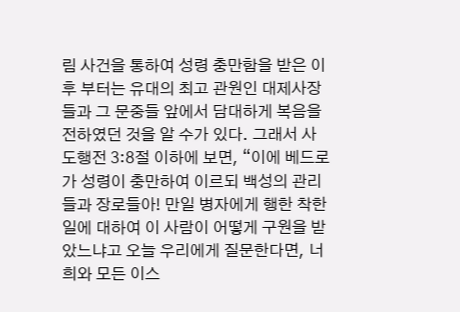림 사건을 통하여 성령 충만함을 받은 이후 부터는 유대의 최고 관원인 대제사장들과 그 문중들 앞에서 담대하게 복음을 전하였던 것을 알 수가 있다. 그래서 사도행전 3:8절 이하에 보면, “이에 베드로가 성령이 충만하여 이르되 백성의 관리들과 장로들아! 만일 병자에게 행한 착한 일에 대하여 이 사람이 어떻게 구원을 받았느냐고 오늘 우리에게 질문한다면, 너희와 모든 이스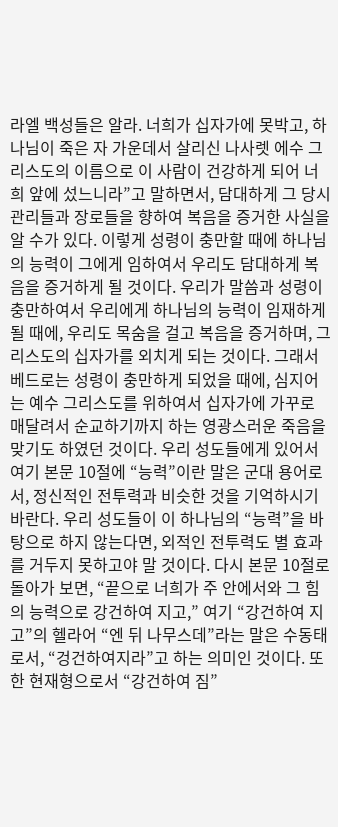라엘 백성들은 알라. 너희가 십자가에 못박고, 하나님이 죽은 자 가운데서 살리신 나사렛 에수 그리스도의 이름으로 이 사람이 건강하게 되어 너희 앞에 섰느니라”고 말하면서, 담대하게 그 당시 관리들과 장로들을 향하여 복음을 증거한 사실을 알 수가 있다. 이렇게 성령이 충만할 때에 하나님의 능력이 그에게 임하여서 우리도 담대하게 복음을 증거하게 될 것이다. 우리가 말씀과 성령이 충만하여서 우리에게 하나님의 능력이 임재하게 될 때에, 우리도 목숨을 걸고 복음을 증거하며, 그리스도의 십자가를 외치게 되는 것이다. 그래서 베드로는 성령이 충만하게 되었을 때에, 심지어는 예수 그리스도를 위하여서 십자가에 가꾸로 매달려서 순교하기까지 하는 영광스러운 죽음을 맞기도 하였던 것이다. 우리 성도들에게 있어서 여기 본문 10절에 “능력”이란 말은 군대 용어로서, 정신적인 전투력과 비슷한 것을 기억하시기 바란다. 우리 성도들이 이 하나님의 “능력”을 바탕으로 하지 않는다면, 외적인 전투력도 별 효과를 거두지 못하고야 말 것이다. 다시 본문 10절로 돌아가 보면, “끝으로 너희가 주 안에서와 그 힘의 능력으로 강건하여 지고,” 여기 “강건하여 지고”의 헬라어 “엔 뒤 나무스데”라는 말은 수동태로서, “겅건하여지라”고 하는 의미인 것이다. 또한 현재형으로서 “강건하여 짐”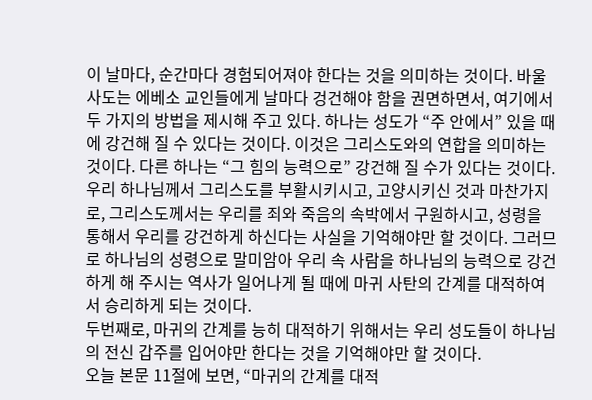이 날마다, 순간마다 경험되어져야 한다는 것을 의미하는 것이다. 바울 사도는 에베소 교인들에게 날마다 겅건해야 함을 권면하면서, 여기에서 두 가지의 방법을 제시해 주고 있다. 하나는 성도가 “주 안에서” 있을 때에 강건해 질 수 있다는 것이다. 이것은 그리스도와의 연합을 의미하는 것이다. 다른 하나는 “그 힘의 능력으로” 강건해 질 수가 있다는 것이다. 우리 하나님께서 그리스도를 부활시키시고, 고양시키신 것과 마찬가지로, 그리스도께서는 우리를 죄와 죽음의 속박에서 구원하시고, 성령을 통해서 우리를 강건하게 하신다는 사실을 기억해야만 할 것이다. 그러므로 하나님의 성령으로 말미암아 우리 속 사람을 하나님의 능력으로 강건하게 해 주시는 역사가 일어나게 될 때에 마귀 사탄의 간계를 대적하여서 승리하게 되는 것이다.
두번째로, 마귀의 간계를 능히 대적하기 위해서는 우리 성도들이 하나님의 전신 갑주를 입어야만 한다는 것을 기억해야만 할 것이다.
오늘 본문 11절에 보면, “마귀의 간계를 대적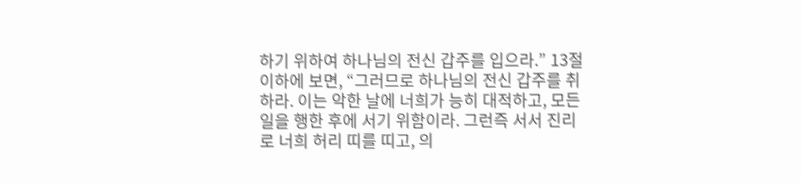하기 위하여 하나님의 전신 갑주를 입으라.” 13절 이하에 보면, “그러므로 하나님의 전신 갑주를 취하라. 이는 악한 날에 너희가 능히 대적하고, 모든 일을 행한 후에 서기 위함이라. 그런즉 서서 진리로 너희 허리 띠를 띠고, 의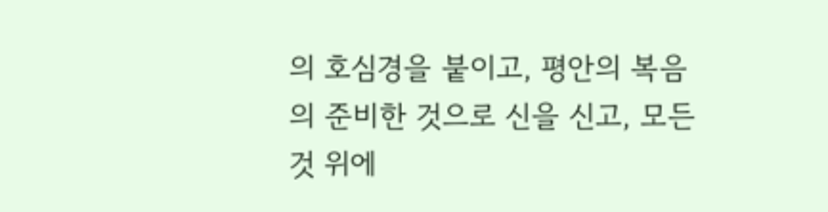의 호심경을 붙이고, 평안의 복음의 준비한 것으로 신을 신고, 모든 것 위에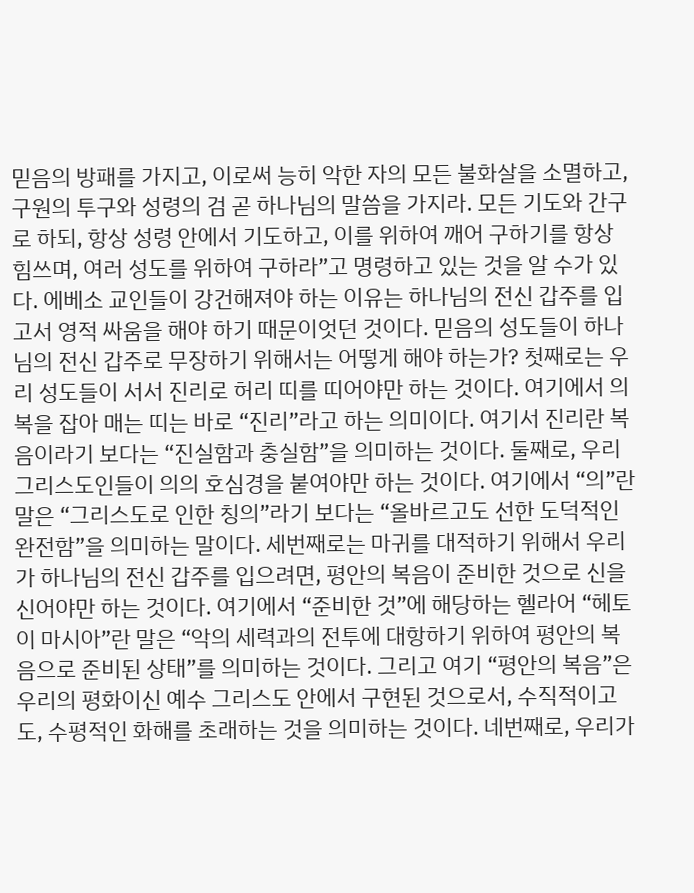믿음의 방패를 가지고, 이로써 능히 악한 자의 모든 불화살을 소멸하고, 구원의 투구와 성령의 검 곧 하나님의 말씀을 가지라. 모든 기도와 간구로 하되, 항상 성령 안에서 기도하고, 이를 위하여 깨어 구하기를 항상 힘쓰며, 여러 성도를 위하여 구하라”고 명령하고 있는 것을 알 수가 있다. 에베소 교인들이 강건해져야 하는 이유는 하나님의 전신 갑주를 입고서 영적 싸움을 해야 하기 때문이엇던 것이다. 믿음의 성도들이 하나님의 전신 갑주로 무장하기 위해서는 어떻게 해야 하는가? 첫째로는 우리 성도들이 서서 진리로 허리 띠를 띠어야만 하는 것이다. 여기에서 의복을 잡아 매는 띠는 바로 “진리”라고 하는 의미이다. 여기서 진리란 복음이라기 보다는 “진실함과 충실함”을 의미하는 것이다. 둘째로, 우리 그리스도인들이 의의 호심경을 붙여야만 하는 것이다. 여기에서 “의”란 말은 “그리스도로 인한 칭의”라기 보다는 “올바르고도 선한 도덕적인 완전함”을 의미하는 말이다. 세번째로는 마귀를 대적하기 위해서 우리가 하나님의 전신 갑주를 입으려면, 평안의 복음이 준비한 것으로 신을 신어야만 하는 것이다. 여기에서 “준비한 것”에 해당하는 헬라어 “헤토이 마시아”란 말은 “악의 세력과의 전투에 대항하기 위하여 평안의 복음으로 준비된 상태”를 의미하는 것이다. 그리고 여기 “평안의 복음”은 우리의 평화이신 예수 그리스도 안에서 구현된 것으로서, 수직적이고도, 수평적인 화해를 초래하는 것을 의미하는 것이다. 네번째로, 우리가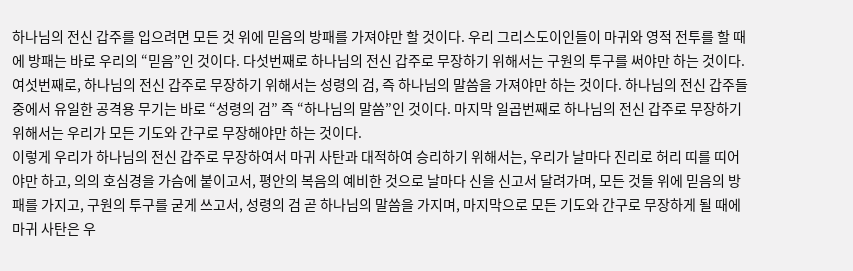하나님의 전신 갑주를 입으려면 모든 것 위에 믿음의 방패를 가져야만 할 것이다. 우리 그리스도이인들이 마귀와 영적 전투를 할 때에 방패는 바로 우리의 “믿음”인 것이다. 다섯번째로 하나님의 전신 갑주로 무장하기 위해서는 구원의 투구를 써야만 하는 것이다. 여섯번째로, 하나님의 전신 갑주로 무장하기 위해서는 성령의 검, 즉 하나님의 말씀을 가져야만 하는 것이다. 하나님의 전신 갑주들 중에서 유일한 공격용 무기는 바로 “성령의 검” 즉 “하나님의 말씀”인 것이다. 마지막 일곱번째로 하나님의 전신 갑주로 무장하기 위해서는 우리가 모든 기도와 간구로 무장해야만 하는 것이다.
이렇게 우리가 하나님의 전신 갑주로 무장하여서 마귀 사탄과 대적하여 승리하기 위해서는, 우리가 날마다 진리로 허리 띠를 띠어야만 하고, 의의 호심경을 가슴에 붙이고서, 평안의 복음의 예비한 것으로 날마다 신을 신고서 달려가며, 모든 것들 위에 믿음의 방패를 가지고, 구원의 투구를 굳게 쓰고서, 성령의 검 곧 하나님의 말씀을 가지며, 마지막으로 모든 기도와 간구로 무장하게 될 때에 마귀 사탄은 우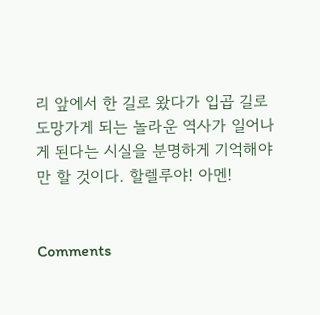리 앞에서 한 길로 왔다가 입곱 길로 도망가게 되는 놀라운 역사가 일어나게 된다는 시실을 분명하게 기억해야만 할 것이다. 할렐루야! 아멘!


Comments